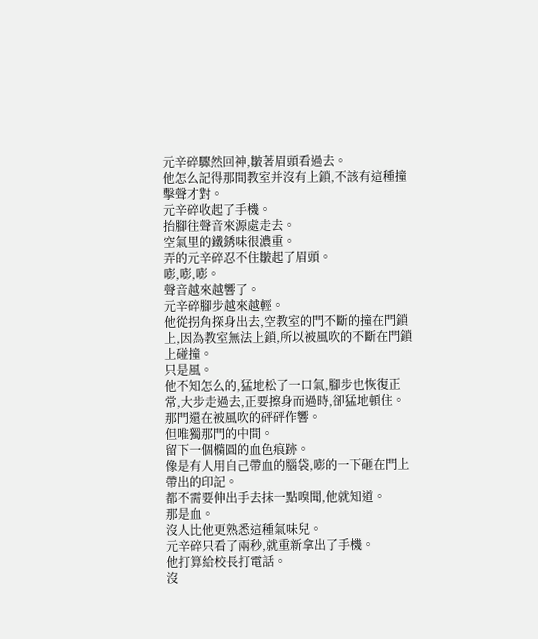元辛碎驟然回神,皺著眉頭看過去。
他怎么記得那間教室并沒有上鎖,不該有這種撞擊聲才對。
元辛碎收起了手機。
抬腳往聲音來源處走去。
空氣里的鐵銹味很濃重。
弄的元辛碎忍不住皺起了眉頭。
嘭,嘭,嘭。
聲音越來越響了。
元辛碎腳步越來越輕。
他從拐角探身出去,空教室的門不斷的撞在門鎖上,因為教室無法上鎖,所以被風吹的不斷在門鎖上碰撞。
只是風。
他不知怎么的,猛地松了一口氣,腳步也恢復正常,大步走過去,正要擦身而過時,卻猛地頓住。
那門還在被風吹的砰砰作響。
但唯獨那門的中間。
留下一個橢圓的血色痕跡。
像是有人用自己帶血的腦袋,嘭的一下砸在門上帶出的印記。
都不需要伸出手去抹一點嗅聞,他就知道。
那是血。
沒人比他更熟悉這種氣味兒。
元辛碎只看了兩秒,就重新拿出了手機。
他打算給校長打電話。
沒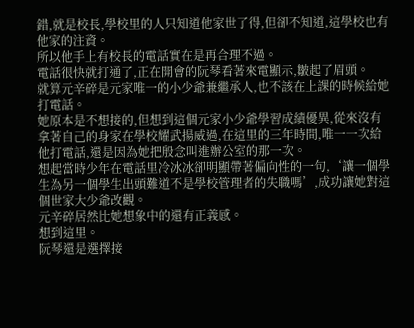錯,就是校長,學校里的人只知道他家世了得,但卻不知道,這學校也有他家的注資。
所以他手上有校長的電話實在是再合理不過。
電話很快就打通了,正在開會的阮琴看著來電顯示,皺起了眉頭。
就算元辛碎是元家唯一的小少爺兼繼承人,也不該在上課的時候給她打電話。
她原本是不想接的,但想到這個元家小少爺學習成績優異,從來沒有拿著自己的身家在學校耀武揚威過,在這里的三年時間,唯一一次給他打電話,還是因為她把殷念叫進辦公室的那一次。
想起當時少年在電話里冷冰冰卻明顯帶著偏向性的一句,‘讓一個學生為另一個學生出頭難道不是學校管理者的失職嗎’,成功讓她對這個世家大少爺改觀。
元辛碎居然比她想象中的還有正義感。
想到這里。
阮琴還是選擇接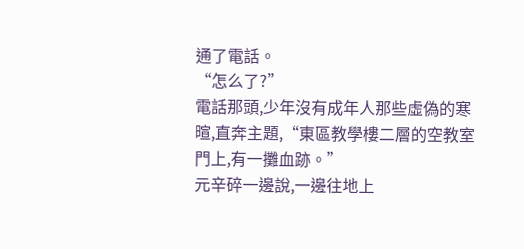通了電話。
“怎么了?”
電話那頭,少年沒有成年人那些虛偽的寒暄,直奔主題,“東區教學樓二層的空教室門上,有一攤血跡。”
元辛碎一邊說,一邊往地上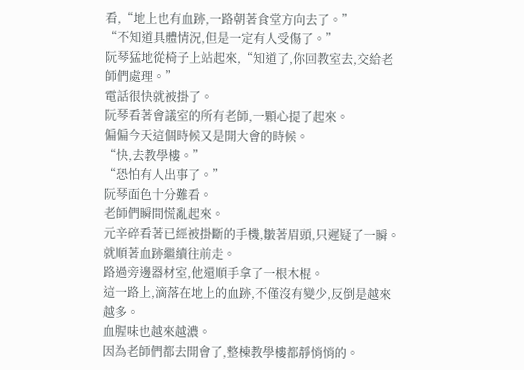看,“地上也有血跡,一路朝著食堂方向去了。”
“不知道具體情況,但是一定有人受傷了。”
阮琴猛地從椅子上站起來,“知道了,你回教室去,交給老師們處理。”
電話很快就被掛了。
阮琴看著會議室的所有老師,一顆心提了起來。
偏偏今天這個時候又是開大會的時候。
“快,去教學樓。”
“恐怕有人出事了。”
阮琴面色十分難看。
老師們瞬間慌亂起來。
元辛碎看著已經被掛斷的手機,皺著眉頭,只遲疑了一瞬。
就順著血跡繼續往前走。
路過旁邊器材室,他還順手拿了一根木棍。
這一路上,滴落在地上的血跡,不僅沒有變少,反倒是越來越多。
血腥味也越來越濃。
因為老師們都去開會了,整棟教學樓都靜悄悄的。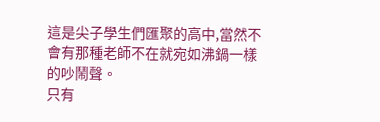這是尖子學生們匯聚的高中,當然不會有那種老師不在就宛如沸鍋一樣的吵鬧聲。
只有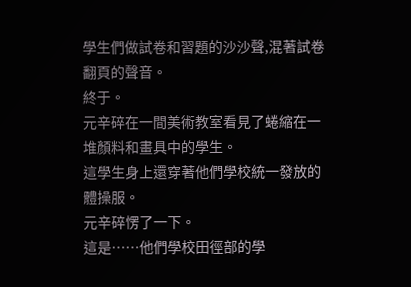學生們做試卷和習題的沙沙聲,混著試卷翻頁的聲音。
終于。
元辛碎在一間美術教室看見了蜷縮在一堆顏料和畫具中的學生。
這學生身上還穿著他們學校統一發放的體操服。
元辛碎愣了一下。
這是……他們學校田徑部的學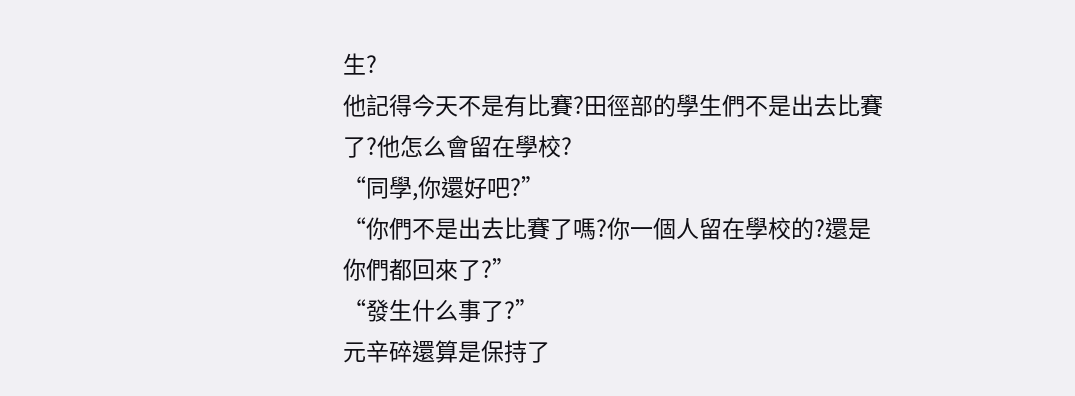生?
他記得今天不是有比賽?田徑部的學生們不是出去比賽了?他怎么會留在學校?
“同學,你還好吧?”
“你們不是出去比賽了嗎?你一個人留在學校的?還是你們都回來了?”
“發生什么事了?”
元辛碎還算是保持了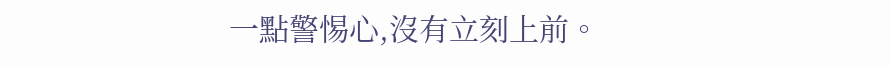一點警惕心,沒有立刻上前。